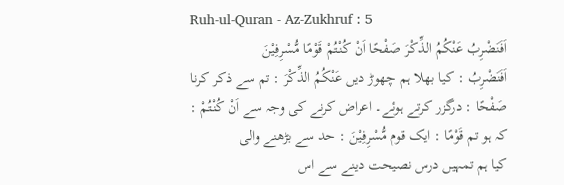Ruh-ul-Quran - Az-Zukhruf : 5
اَفَنَضْرِبُ عَنْكُمُ الذِّكْرَ صَفْحًا اَنْ كُنْتُمْ قَوْمًا مُّسْرِفِیْنَ
اَفَنَضْرِبُ : کیا بھلا ہم چھوڑ دیں عَنْكُمُ الذِّكْرَ : تم سے ذکر کرنا صَفْحًا : درگزر کرتے ہوئے۔ اعراض کرنے کی وجہ سے اَنْ كُنْتُمْ : کہ ہو تم قَوْمًا : ایک قوم مُّسْرِفِيْنَ : حد سے بڑھنے والی
کیا ہم تمہیں درس نصیحت دینے سے اس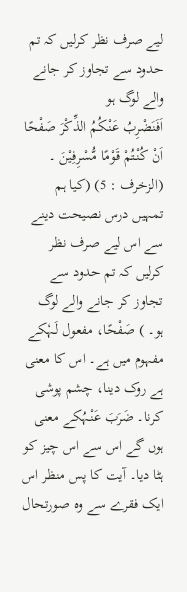لیے صرف نظر کرلیں کہ تم حدود سے تجاوز کر جانے والے لوگ ہو
اَفَنَضْرِبُ عَنْـکُمُ الذِّکْرَ صَفْحًا اَنْ کُنْتُمْ قَوْمًا مُّسْرِفِیْنَ ۔ (الزخرف : 5) (کیا ہم تمہیں درس نصیحت دینے سے اس لیے صرف نظر کرلیں کہ تم حدود سے تجاوز کر جانے والے لوگ ہو۔ ) صَفْحًا، مفعول لَـہٗکے مفہوم میں ہے۔ اس کا معنی ہے روک دینا، چشم پوشی کرنا۔ ضَرَبَ عَنْـہُکے معنی ہوں گے اس سے اس چیز کو ہٹا دیا۔ آیت کا پس منظر اس ایک فقرے سے وہ صورتحال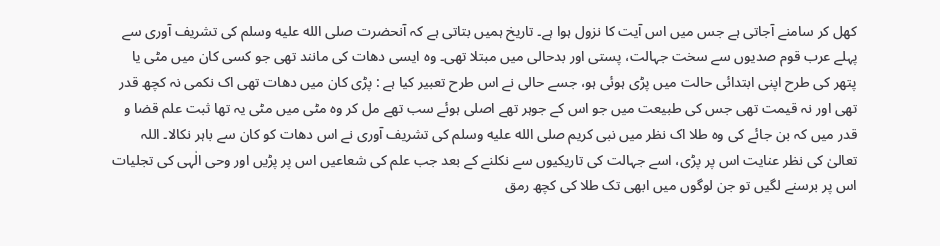کھل کر سامنے آجاتی ہے جس میں اس آیت کا نزول ہوا ہے۔ تاریخ ہمیں بتاتی ہے کہ آنحضرت صلى الله عليه وسلم کی تشریف آوری سے پہلے عرب قوم صدیوں سے سخت جہالت، پستی اور بدحالی میں مبتلا تھی۔ وہ ایسی دھات کی مانند تھی جو کسی کان میں مٹی یا پتھر کی طرح اپنی ابتدائی حالت میں پڑی ہوئی ہو، جسے حالی نے اس طرح تعبیر کیا ہے : پڑی کان میں دھات تھی اک نکمی نہ کچھ قدر تھی اور نہ قیمت تھی جس کی طبیعت میں جو اس کے جوہر تھے اصلی ہوئے سب تھے مل کر وہ مٹی میں مٹی یہ تھا ثبت علم قضا و قدر میں کہ بن جائے کی وہ طلا اک نظر میں نبی کریم صلى الله عليه وسلم کی تشریف آوری نے اس دھات کو کان سے باہر نکالا۔ اللہ تعالیٰ کی نظر عنایت اس پر پڑی، اسے جہالت کی تاریکیوں سے نکلنے کے بعد جب علم کی شعاعیں اس پر پڑیں اور وحی الٰہی کی تجلیات اس پر برسنے لگیں تو جن لوگوں میں ابھی تک طلا کی کچھ رمق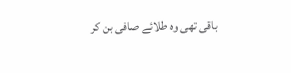باقی تھی وہ طلائے صافی بن کر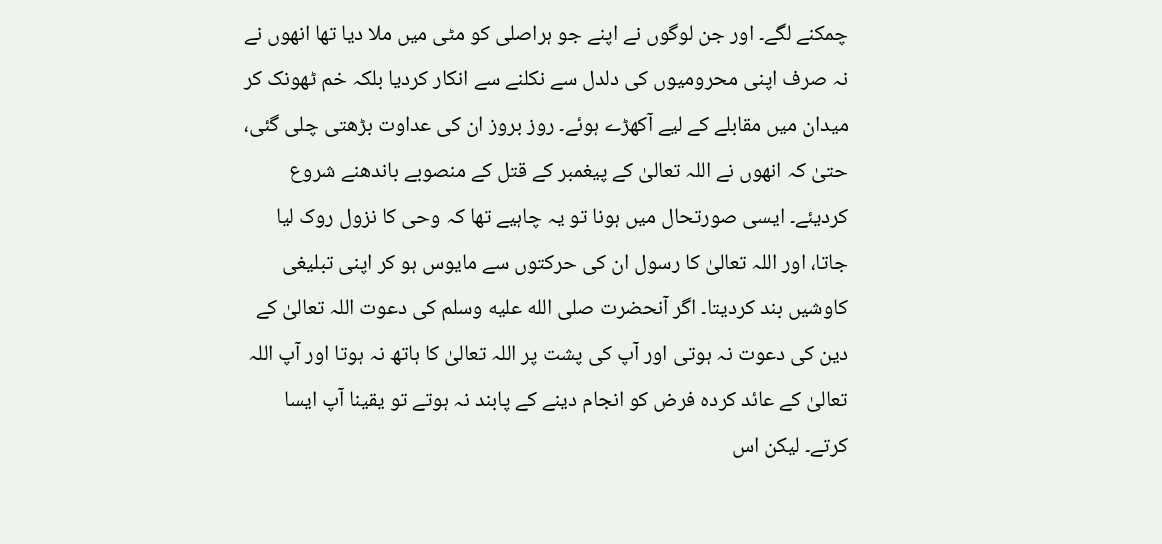چمکنے لگے۔ اور جن لوگوں نے اپنے جو ہراصلی کو مٹی میں ملا دیا تھا انھوں نے نہ صرف اپنی محرومیوں کی دلدل سے نکلنے سے انکار کردیا بلکہ خم ٹھونک کر میدان میں مقابلے کے لیے آکھڑے ہوئے۔ روز بروز ان کی عداوت بڑھتی چلی گئی، حتیٰ کہ انھوں نے اللہ تعالیٰ کے پیغمبر کے قتل کے منصوبے باندھنے شروع کردیئے۔ ایسی صورتحال میں ہونا تو یہ چاہیے تھا کہ وحی کا نزول روک لیا جاتا، اور اللہ تعالیٰ کا رسول ان کی حرکتوں سے مایوس ہو کر اپنی تبلیغی کاوشیں بند کردیتا۔ اگر آنحضرت صلى الله عليه وسلم کی دعوت اللہ تعالیٰ کے دین کی دعوت نہ ہوتی اور آپ کی پشت پر اللہ تعالیٰ کا ہاتھ نہ ہوتا اور آپ اللہ تعالیٰ کے عائد کردہ فرض کو انجام دینے کے پابند نہ ہوتے تو یقینا آپ ایسا کرتے۔ لیکن اس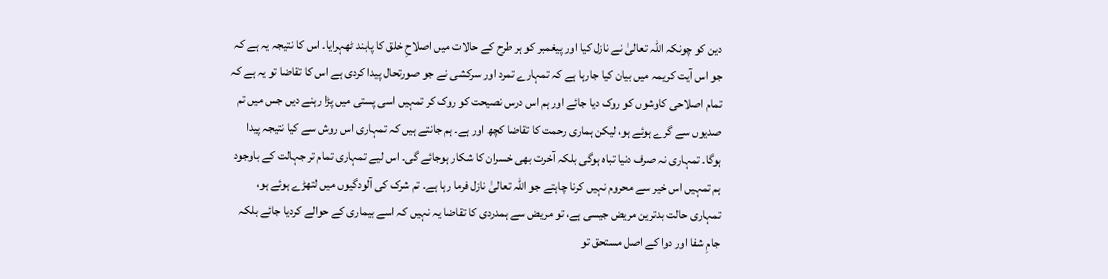دین کو چونکہ اللہ تعالیٰ نے نازل کیا اور پیغمبر کو ہر طرح کے حالات میں اصلاحِ خلق کا پابند ٹھہرایا۔ اس کا نتیجہ یہ ہے کہ جو اس آیت کریمہ میں بیان کیا جارہا ہے کہ تمہارے تمرد اور سرکشی نے جو صورتحال پیدا کردی ہے اس کا تقاضا تو یہ ہے کہ تمام اصلاحی کاوشوں کو روک دیا جائے اور ہم اس درس نصیحت کو روک کر تمہیں اسی پستی میں پڑا رہنے دیں جس میں تم صدیوں سے گرے ہوئے ہو، لیکن ہماری رحمت کا تقاضا کچھ اور ہے۔ ہم جانتے ہیں کہ تمہاری اس روش سے کیا نتیجہ پیدا ہوگا۔ تمہاری نہ صرف دنیا تباہ ہوگی بلکہ آخرت بھی خسران کا شکار ہوجائے گی۔ اس لیے تمہاری تمام تر جہالت کے باوجود ہم تمہیں اس خیر سے محروم نہیں کرنا چاہتے جو اللہ تعالیٰ نازل فرما رہا ہے۔ تم شرک کی آلودگیوں میں لتھڑے ہوئے ہو، تمہاری حالت بدترین مریض جیسی ہے، تو مریض سے ہمدردی کا تقاضا یہ نہیں کہ اسے بیماری کے حوالے کردیا جائے بلکہ جامِ شفا اور دوا کے اصل مستحق تو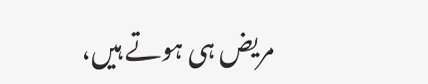مریض ہی ہوتے ہیں،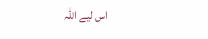اس لیے اللہ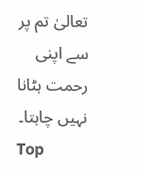تعالیٰ تم پر سے اپنی رحمت ہٹانا نہیں چاہتا۔
Top